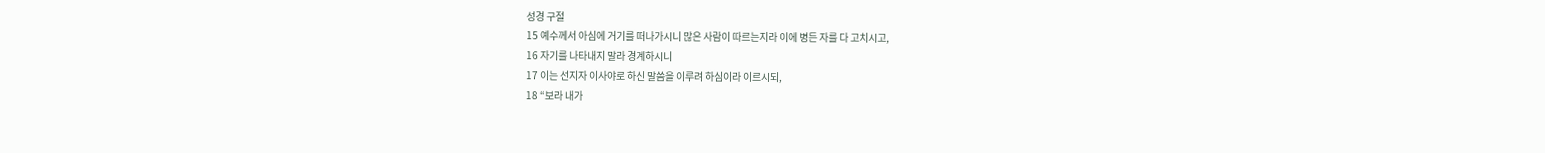성경 구절
15 예수께서 아심에 거기를 떠나가시니 많은 사람이 따르는지라 이에 병든 자를 다 고치시고,
16 자기를 나타내지 말라 경계하시니
17 이는 선지자 이사야로 하신 말씀을 이루려 하심이라 이르시되,
18 “보라 내가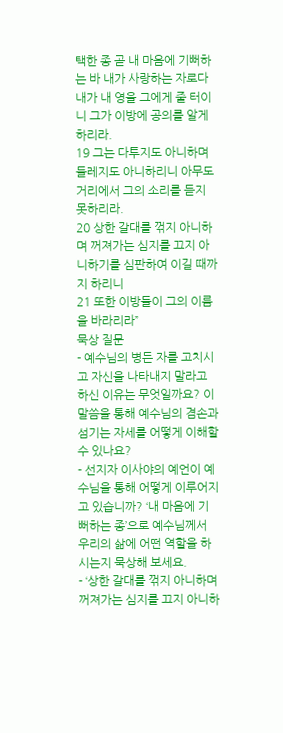택한 종 곧 내 마음에 기뻐하는 바 내가 사랑하는 자로다 내가 내 영을 그에게 줄 터이니 그가 이방에 공의를 알게 하리라.
19 그는 다투지도 아니하며 들레지도 아니하리니 아무도 거리에서 그의 소리를 듣지 못하리라.
20 상한 갈대를 꺾지 아니하며 꺼져가는 심지를 끄지 아니하기를 심판하여 이길 때까지 하리니
21 또한 이방들이 그의 이름을 바라리라”
묵상 질문
- 예수님의 병든 자를 고치시고 자신을 나타내지 말라고 하신 이유는 무엇일까요? 이 말씀을 통해 예수님의 겸손과 섬기는 자세를 어떻게 이해할 수 있나요?
- 선지자 이사야의 예언이 예수님을 통해 어떻게 이루어지고 있습니까? ‘내 마음에 기뻐하는 종’으로 예수님께서 우리의 삶에 어떤 역할을 하시는지 묵상해 보세요.
- ‘상한 갈대를 꺾지 아니하며 꺼져가는 심지를 끄지 아니하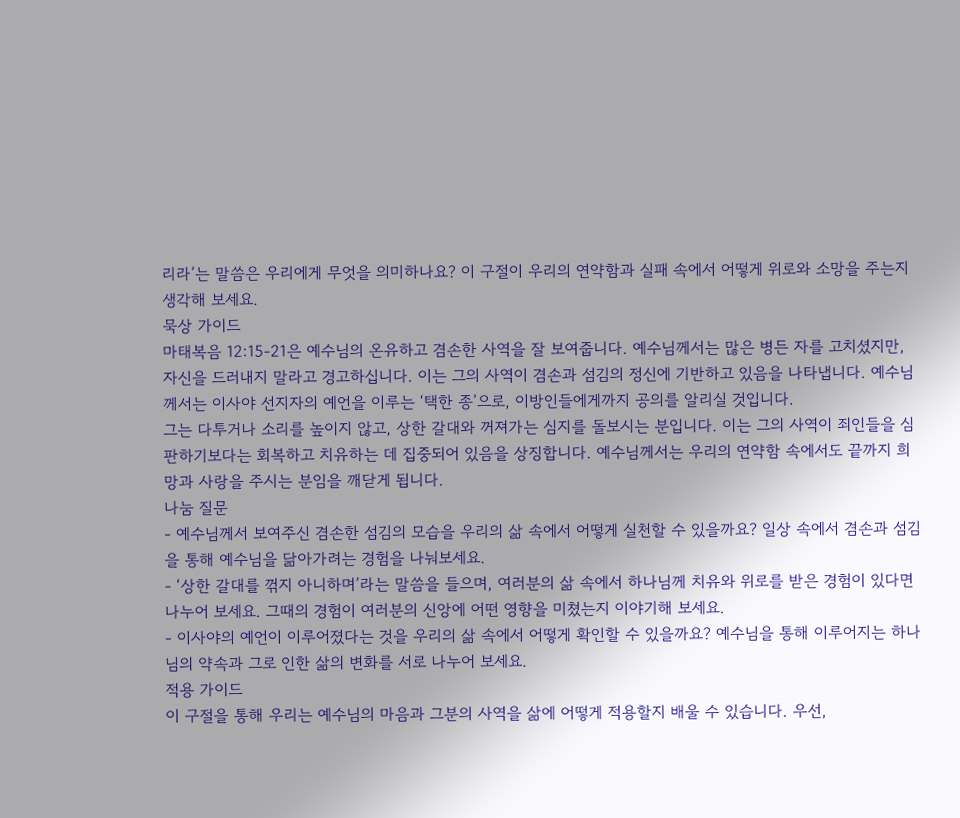리라’는 말씀은 우리에게 무엇을 의미하나요? 이 구절이 우리의 연약함과 실패 속에서 어떻게 위로와 소망을 주는지 생각해 보세요.
묵상 가이드
마태복음 12:15-21은 예수님의 온유하고 겸손한 사역을 잘 보여줍니다. 예수님께서는 많은 병든 자를 고치셨지만, 자신을 드러내지 말라고 경고하십니다. 이는 그의 사역이 겸손과 섬김의 정신에 기반하고 있음을 나타냅니다. 예수님께서는 이사야 선지자의 예언을 이루는 ‘택한 종’으로, 이방인들에게까지 공의를 알리실 것입니다.
그는 다투거나 소리를 높이지 않고, 상한 갈대와 꺼져가는 심지를 돌보시는 분입니다. 이는 그의 사역이 죄인들을 심판하기보다는 회복하고 치유하는 데 집중되어 있음을 상징합니다. 예수님께서는 우리의 연약함 속에서도 끝까지 희망과 사랑을 주시는 분임을 깨닫게 됩니다.
나눔 질문
- 예수님께서 보여주신 겸손한 섬김의 모습을 우리의 삶 속에서 어떻게 실천할 수 있을까요? 일상 속에서 겸손과 섬김을 통해 예수님을 닮아가려는 경험을 나눠보세요.
- ‘상한 갈대를 꺾지 아니하며’라는 말씀을 들으며, 여러분의 삶 속에서 하나님께 치유와 위로를 받은 경험이 있다면 나누어 보세요. 그때의 경험이 여러분의 신앙에 어떤 영향을 미쳤는지 이야기해 보세요.
- 이사야의 예언이 이루어졌다는 것을 우리의 삶 속에서 어떻게 확인할 수 있을까요? 예수님을 통해 이루어지는 하나님의 약속과 그로 인한 삶의 변화를 서로 나누어 보세요.
적용 가이드
이 구절을 통해 우리는 예수님의 마음과 그분의 사역을 삶에 어떻게 적용할지 배울 수 있습니다. 우선,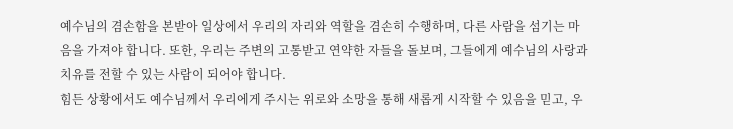예수님의 겸손함을 본받아 일상에서 우리의 자리와 역할을 겸손히 수행하며, 다른 사람을 섬기는 마음을 가져야 합니다. 또한, 우리는 주변의 고통받고 연약한 자들을 돌보며, 그들에게 예수님의 사랑과 치유를 전할 수 있는 사람이 되어야 합니다.
힘든 상황에서도 예수님께서 우리에게 주시는 위로와 소망을 통해 새롭게 시작할 수 있음을 믿고, 우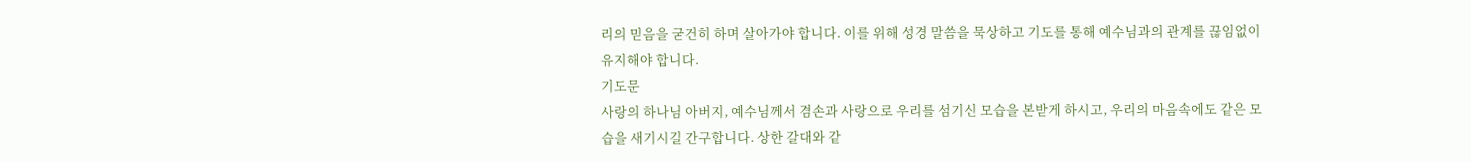리의 믿음을 굳건히 하며 살아가야 합니다. 이를 위해 성경 말씀을 묵상하고 기도를 통해 예수님과의 관계를 끊임없이 유지해야 합니다.
기도문
사랑의 하나님 아버지, 예수님께서 겸손과 사랑으로 우리를 섬기신 모습을 본받게 하시고, 우리의 마음속에도 같은 모습을 새기시길 간구합니다. 상한 갈대와 같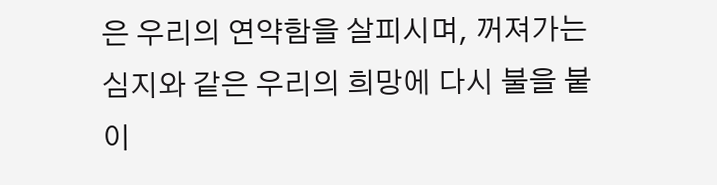은 우리의 연약함을 살피시며, 꺼져가는 심지와 같은 우리의 희망에 다시 불을 붙이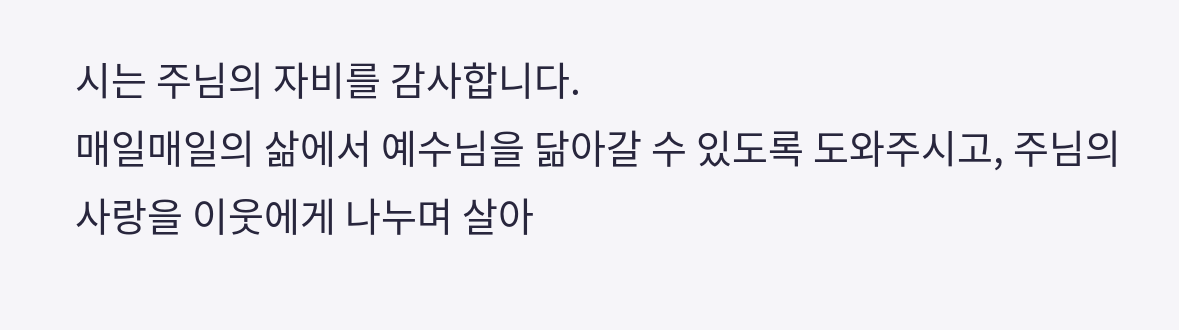시는 주님의 자비를 감사합니다.
매일매일의 삶에서 예수님을 닮아갈 수 있도록 도와주시고, 주님의 사랑을 이웃에게 나누며 살아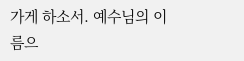가게 하소서. 예수님의 이름으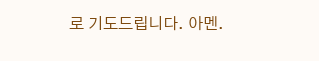로 기도드립니다. 아멘.